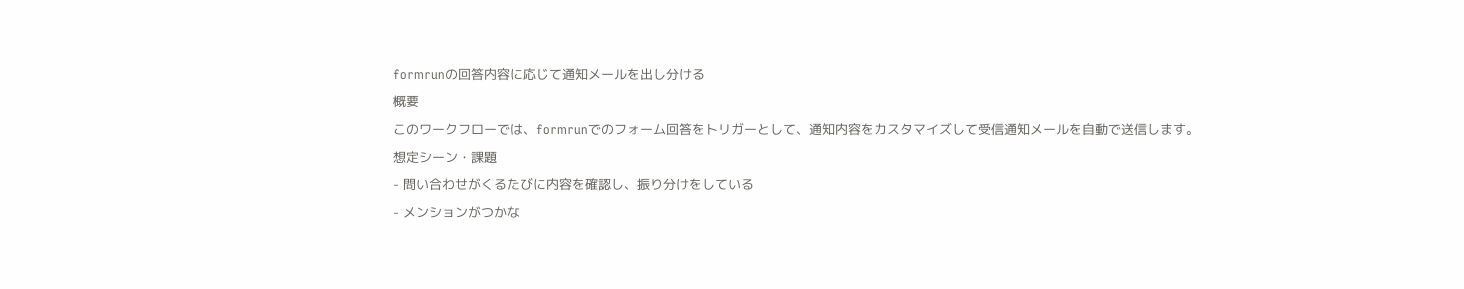formrunの回答内容に応じて通知メールを出し分ける
概要
このワークフローでは、formrunでのフォーム回答をトリガーとして、通知内容をカスタマイズして受信通知メールを自動で送信します。
想定シーン・課題
- 問い合わせがくるたびに内容を確認し、振り分けをしている
- メンションがつかな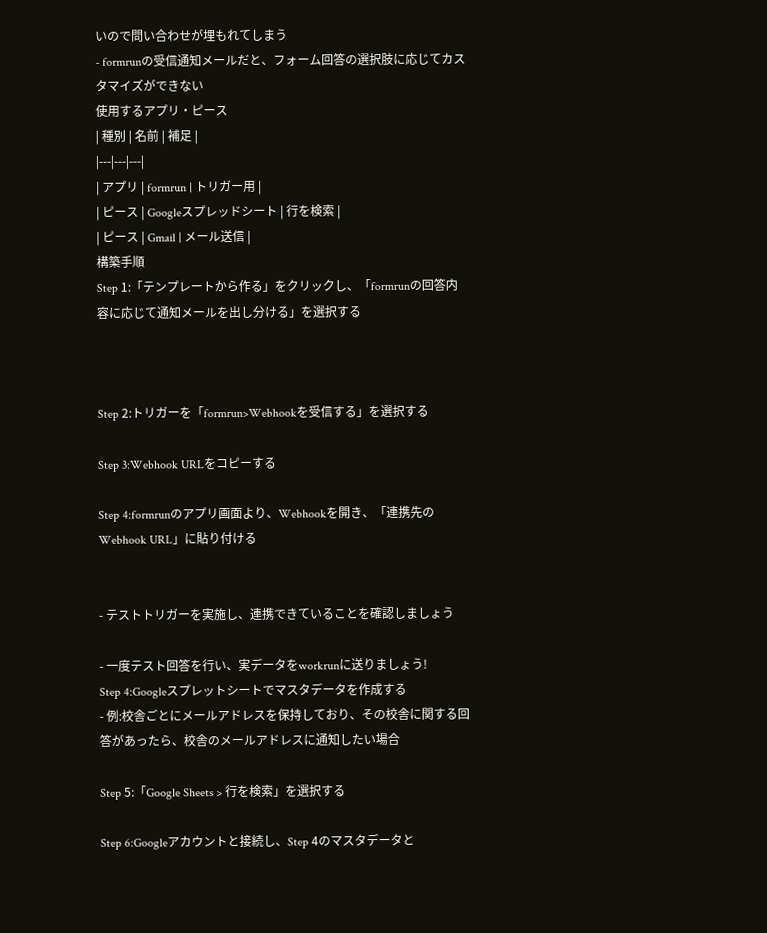いので問い合わせが埋もれてしまう
- formrunの受信通知メールだと、フォーム回答の選択肢に応じてカスタマイズができない
使用するアプリ・ピース
| 種別 | 名前 | 補足 |
|---|---|---|
| アプリ | formrun | トリガー用 |
| ピース | Googleスプレッドシート | 行を検索 |
| ピース | Gmail | メール送信 |
構築手順
Step 1:「テンプレートから作る」をクリックし、「formrunの回答内容に応じて通知メールを出し分ける」を選択する



Step 2:トリガーを「formrun>Webhookを受信する」を選択する

Step 3:Webhook URLをコピーする

Step 4:formrunのアプリ画面より、Webhookを開き、「連携先のWebhook URL」に貼り付ける


- テストトリガーを実施し、連携できていることを確認しましょう

- 一度テスト回答を行い、実データをworkrunに送りましょう!
Step 4:Googleスプレットシートでマスタデータを作成する
- 例:校舎ごとにメールアドレスを保持しており、その校舎に関する回答があったら、校舎のメールアドレスに通知したい場合

Step 5:「Google Sheets > 行を検索」を選択する

Step 6:Googleアカウントと接続し、Step 4のマスタデータと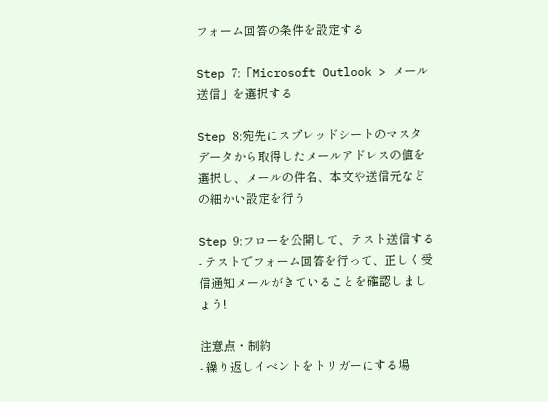フォーム回答の条件を設定する

Step 7:「Microsoft Outlook > メール送信」を選択する

Step 8:宛先にスプレッドシートのマスタデータから取得したメールアドレスの値を選択し、メールの件名、本文や送信元などの細かい設定を行う

Step 9:フローを公開して、テスト送信する
- テストでフォーム回答を行って、正しく受信通知メールがきていることを確認しましょう!

注意点・制約
- 繰り返しイベントをトリガーにする場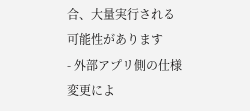合、大量実行される可能性があります
- 外部アプリ側の仕様変更によ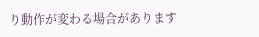り動作が変わる場合があります